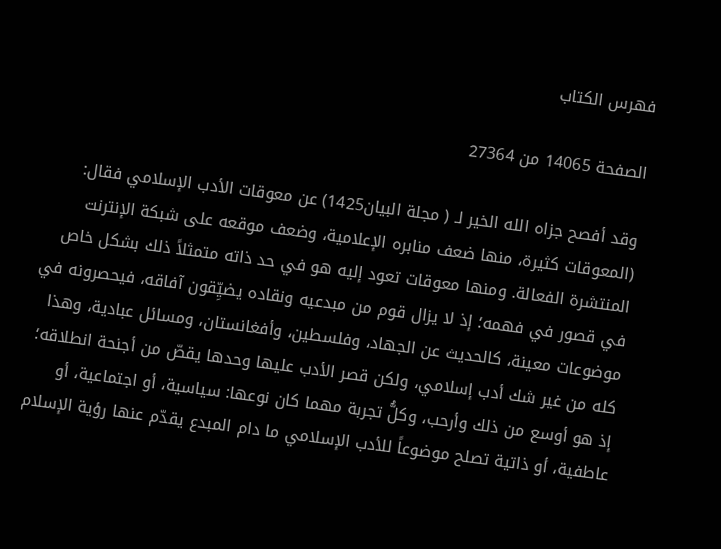فهرس الكتاب

الصفحة 14065 من 27364

وقد أفصح جزاه الله الخير لـ ( مجلة البيان1425) عن معوقات الأدب الإسلامي فقال: (المعوقات كثيرة، منها ضعف منابره الإعلامية، وضعف موقعه على شبكة الإنترنت المنتشرة الفعالة. ومنها معوقات تعود إليه هو في حد ذاته متمثلاً ذلك بشكل خاص في قصور في فهمه؛ إذ لا يزال قوم من مبدعيه ونقاده يضيِّقون آفاقه، فيحصرونه في موضوعات معينة، كالحديث عن الجهاد، وفلسطين، وأفغانستان، ومسائل عبادية، وهذا كله من غير شك أدب إسلامي، ولكن قصر الأدب عليها وحدها يقصّ من أجنحة انطلاقه؛ إذ هو أوسع من ذلك وأرحب، وكلُّ تجربة مهما كان نوعها: سياسية، أو اجتماعية، أو عاطفية، أو ذاتية تصلح موضوعاً للأدب الإسلامي ما دام المبدع يقدّم عنها رؤية الإسلام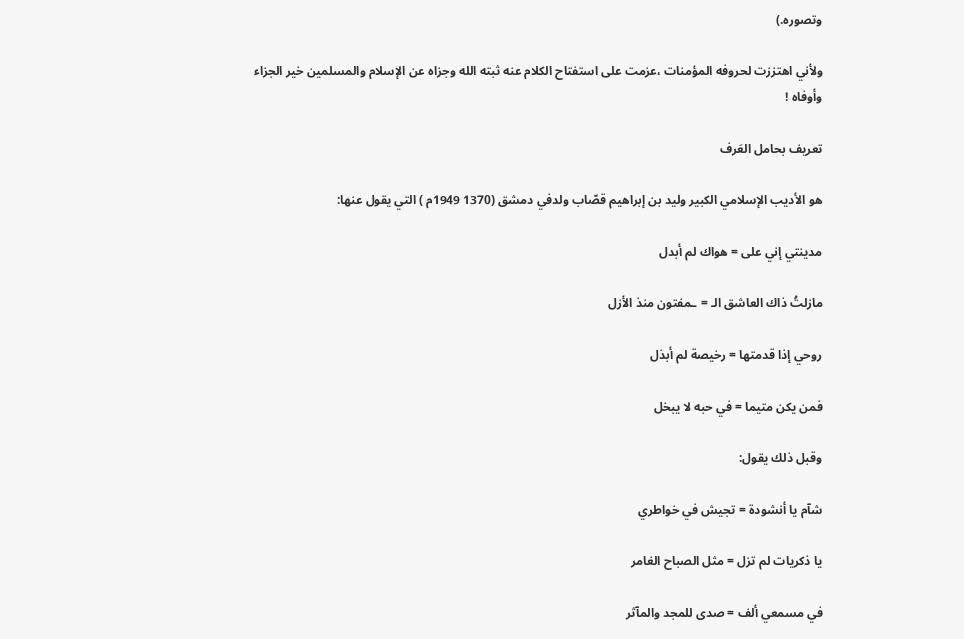وتصوره.)

ولأني اهتززت لحروفه المؤمنات ،عزمت على استفتاح الكلام عنه ثبته الله وجزاه عن الإسلام والمسلمين خير الجزاء وأوفاه !

تعريف بحامل العَرف

هو الأديب الإسلامي الكبير وليد بن إبراهيم قصّاب ولدفي دمشق (1370 1949م ) التي يقول عنها:

مدينتي إني على = هواك لم أبدل

مازلتُ ذاك العاشق الـ = ـمفتون منذ الأزل

روحي إذا قدمتها = رخيصة لم أبذل

فمن يكن متيما = في حبه لا يبخل

وقبل ذلك يقول:

شآم يا أنشودة = تجيش في خواطري

يا ذكريات لم تزل = مثل الصباح الغامر

في مسمعي ألف = صدى للمجد والمآثر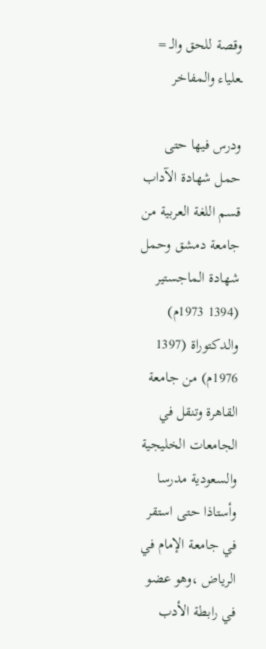وقصة للحق والـ = ـعلياء والمفاخر

ودرس فيها حتى حمل شهادة الآداب قسم اللغة العربية من جامعة دمشق وحمل شهادة الماجستير (1394 1973م) والدكتوراة (1397 1976م) من جامعة القاهرة وتنقل في الجامعات الخليجية والسعودية مدرسا وأستاذا حتى استقر في جامعة الإمام في الرياض ،وهو عضو في رابطة الأدب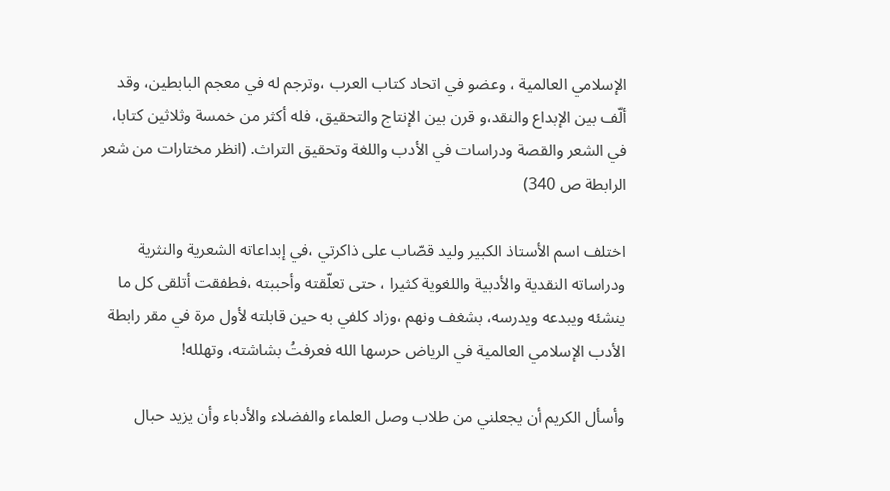الإسلامي العالمية ، وعضو في اتحاد كتاب العرب ،وترجم له في معجم البابطين، وقد ألّف بين الإبداع والنقد،و قرن بين الإنتاج والتحقيق، فله أكثر من خمسة وثلاثين كتابا، في الشعر والقصة ودراسات في الأدب واللغة وتحقيق التراث. (انظر مختارات من شعر الرابطة ص 340)

اختلف اسم الأستاذ الكبير وليد قصّاب على ذاكرتي ،في إبداعاته الشعرية والنثرية ودراساته النقدية والأدبية واللغوية كثيرا ، حتى تعلّقته وأحببته ،فطفقت أتلقى كل ما ينشئه ويبدعه ويدرسه، بشغف ونهم ،وزاد كلفي به حين قابلته لأول مرة في مقر رابطة الأدب الإسلامي العالمية في الرياض حرسها الله فعرفتُ بشاشته، وتهلله!

وأسأل الكريم أن يجعلني من طلاب وصل العلماء والفضلاء والأدباء وأن يزيد حبال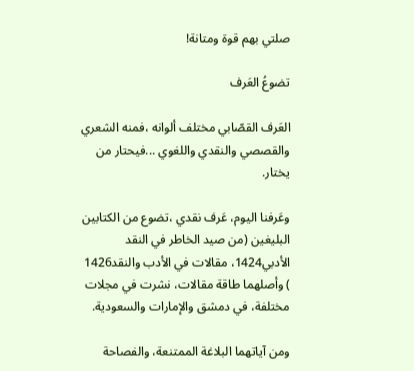صلتي بهم قوة ومتانة!

تضوعُ العَرف

العَرف القصّابي مختلف ألوانه ،فمنه الشعري والقصصي والنقدي واللغوي ...فيحتار من يختار.

وعَرفنا اليوم، عَرف نقدي ،تضوع من الكتابين البليغين (من صيد الخاطر في النقد الأدبي1424، مقالات في الأدب والنقد1426 ) وأصلهما طاقة مقالات، نشرت في مجلات مختلفة، في دمشق والإمارات والسعودية.

ومن آياتهما البلاغة الممتنعة، والفصاحة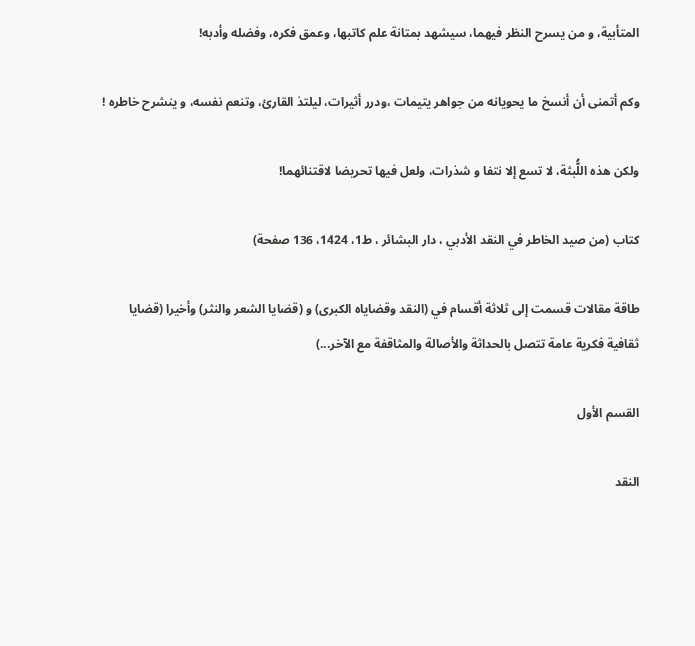المتأبية، و من يسرح النظر فيهما، سيشهد بمتانة علم كاتبها، وعمق فكره، وفضله وأدبه!

وكم أتمنى أن أنسخ ما يحويانه من جواهر يتيمات ،ودرر أثيرات، ليلتذ القارئ، وتنعم نفسه، و ينشرح خاطره !

ولكن هذه اللُّبثة، لا تسع إلا نتفا و شذرات، ولعل فيها تحريضا لاقتنائهما!

كتاب (من صيد الخاطر في النقد الأدبي ، دار البشائر ، ط1، 1424، 136 صفحة)

طاقة مقالات قسمت إلى ثلاثة أقسام في (النقد وقضاياه الكبرى) و (قضايا الشعر والنثر) وأخيرا (قضايا ثقافية فكرية عامة تتصل بالحداثة والأصالة والمثاقفة مع الآخر...)

القسم الأول

النقد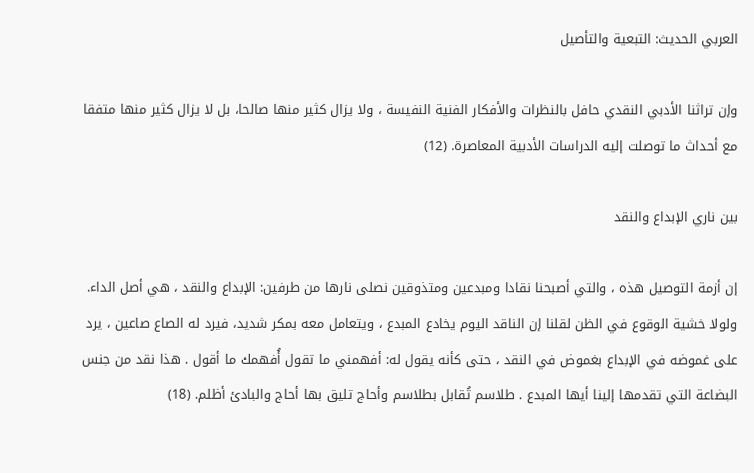العربي الحديث: التبعية والتأصيل

وإن تراثنا الأدبي النقدي حافل بالنظرات والأفكار الفنية النفيسة ، ولا يزال كثير منها صالحا، بل لا يزال كثير منها متفقا مع أحداث ما توصلت إليه الدراسات الأدبية المعاصرة. (12)

بين ناري الإبداع والنقد

إن أزمة التوصيل هذه ، والتي أصبحنا نقادا ومبدعين ومتذوقين نصلى نارها من طرفين: الإبداع والنقد ، هي أصل الداء. ولولا خشية الوقوع في الظن لقلنا إن الناقد اليوم يخادع المبدع ، ويتعامل معه بمكر شديد، فيرد له الصاع صاعين ، يرد على غموضه في الإبداع بغموض في النقد ، حتى كأنه يقول له: أفهمني ما تقول أُفهمك ما أقول . هذا نقد من جنس البضاعة التي تقدمها إلينا أيها المبدع . طلاسم تُقابل بطلاسم وأحاج تليق بها أحاج والبادئ أظلم. (18)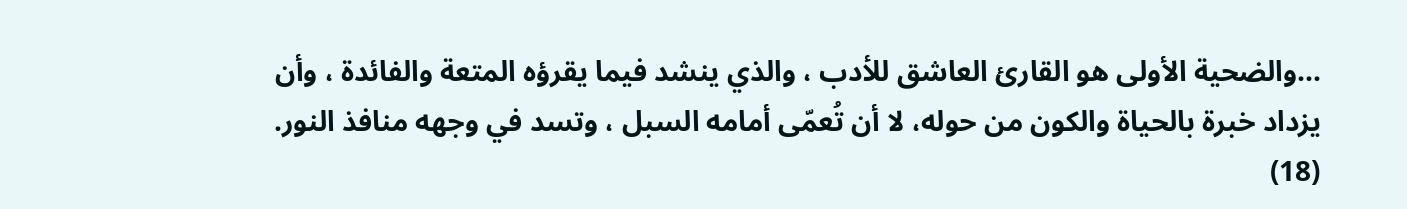...والضحية الأولى هو القارئ العاشق للأدب ، والذي ينشد فيما يقرؤه المتعة والفائدة ، وأن يزداد خبرة بالحياة والكون من حوله، لا أن تُعمّى أمامه السبل ، وتسد في وجهه منافذ النور. (18)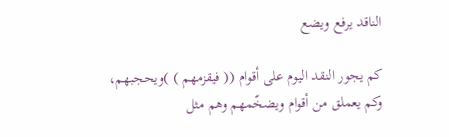الناقد يرفع ويضع

كم يجور النقد اليوم على أقوام (( فيقزمهم ) )ويحجبهم، وكم يعملق من أقوام ويضخّمهم وهم مثل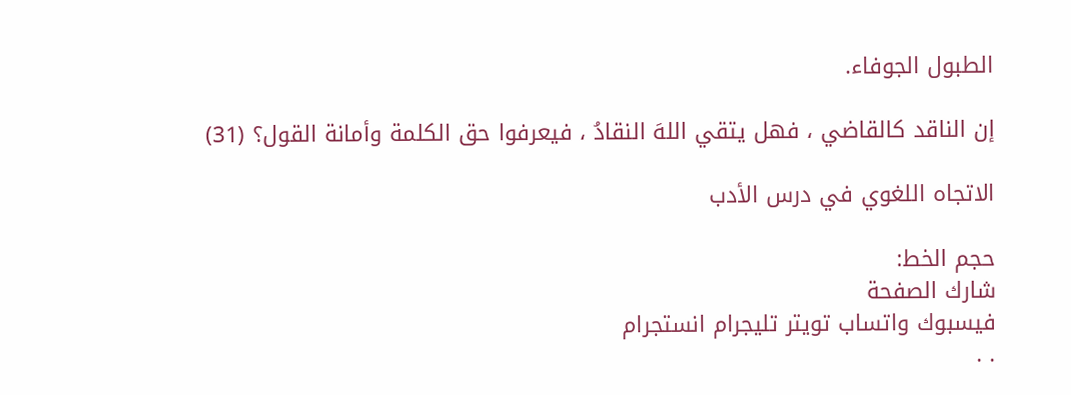الطبول الجوفاء.

إن الناقد كالقاضي ، فهل يتقي اللهَ النقادُ ، فيعرفوا حق الكلمة وأمانة القول؟ (31)

الاتجاه اللغوي في درس الأدب

حجم الخط:
شارك الصفحة
فيسبوك واتساب تويتر تليجرام انستجرام
. .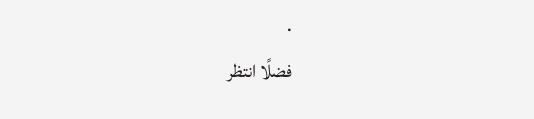.
فضلًا انتظر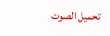تحميل الصوت